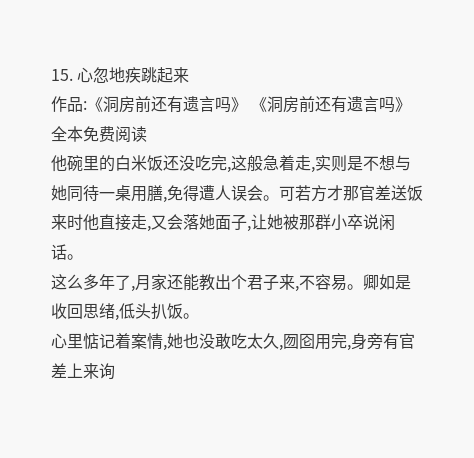15. 心忽地疾跳起来
作品:《洞房前还有遗言吗》 《洞房前还有遗言吗》全本免费阅读
他碗里的白米饭还没吃完,这般急着走,实则是不想与她同待一桌用膳,免得遭人误会。可若方才那官差送饭来时他直接走,又会落她面子,让她被那群小卒说闲话。
这么多年了,月家还能教出个君子来,不容易。卿如是收回思绪,低头扒饭。
心里惦记着案情,她也没敢吃太久,囫囵用完,身旁有官差上来询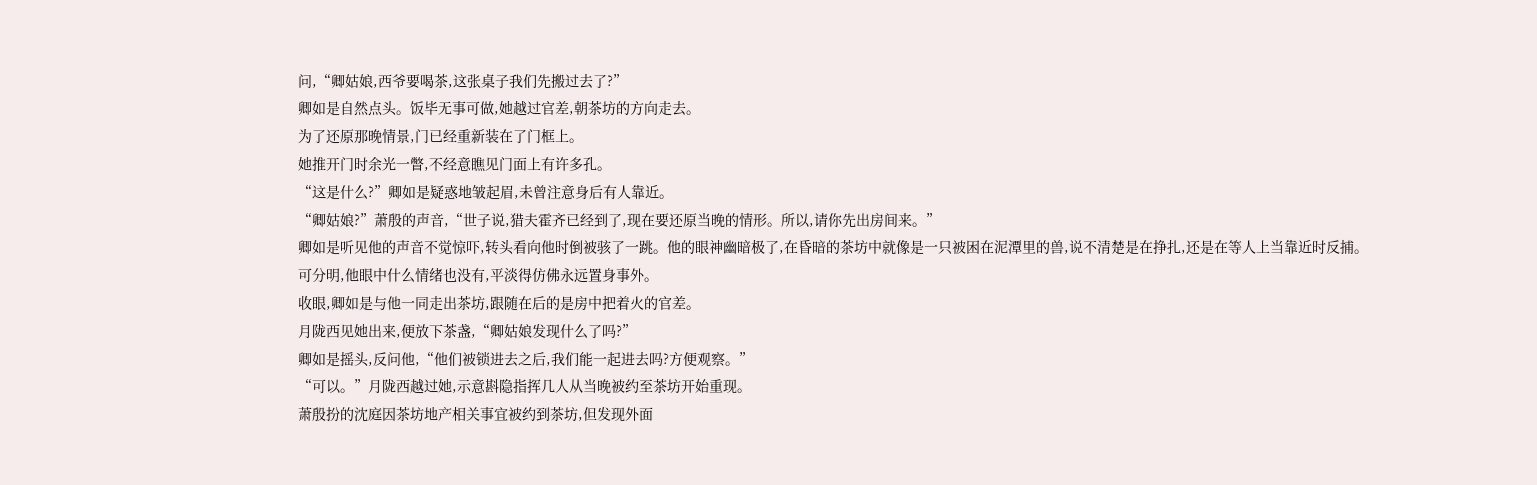问,“卿姑娘,西爷要喝茶,这张桌子我们先搬过去了?”
卿如是自然点头。饭毕无事可做,她越过官差,朝茶坊的方向走去。
为了还原那晚情景,门已经重新装在了门框上。
她推开门时余光一瞥,不经意瞧见门面上有许多孔。
“这是什么?”卿如是疑惑地皱起眉,未曾注意身后有人靠近。
“卿姑娘?”萧殷的声音,“世子说,猎夫霍齐已经到了,现在要还原当晚的情形。所以,请你先出房间来。”
卿如是听见他的声音不觉惊吓,转头看向他时倒被骇了一跳。他的眼神幽暗极了,在昏暗的茶坊中就像是一只被困在泥潭里的兽,说不清楚是在挣扎,还是在等人上当靠近时反捕。
可分明,他眼中什么情绪也没有,平淡得仿佛永远置身事外。
收眼,卿如是与他一同走出茶坊,跟随在后的是房中把着火的官差。
月陇西见她出来,便放下茶盏,“卿姑娘发现什么了吗?”
卿如是摇头,反问他,“他们被锁进去之后,我们能一起进去吗?方便观察。”
“可以。”月陇西越过她,示意斟隐指挥几人从当晚被约至茶坊开始重现。
萧殷扮的沈庭因茶坊地产相关事宜被约到茶坊,但发现外面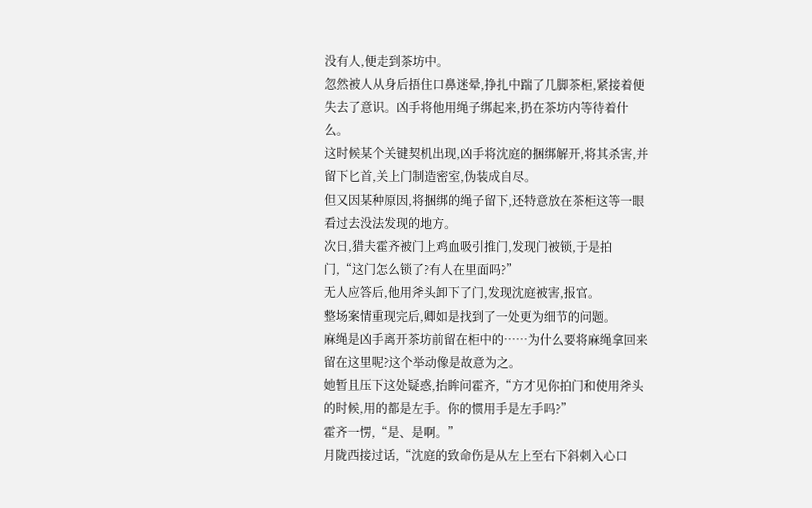没有人,便走到茶坊中。
忽然被人从身后捂住口鼻迷晕,挣扎中踹了几脚茶柜,紧接着便失去了意识。凶手将他用绳子绑起来,扔在茶坊内等待着什么。
这时候某个关键契机出现,凶手将沈庭的捆绑解开,将其杀害,并留下匕首,关上门制造密室,伪装成自尽。
但又因某种原因,将捆绑的绳子留下,还特意放在茶柜这等一眼看过去没法发现的地方。
次日,猎夫霍齐被门上鸡血吸引推门,发现门被锁,于是拍门,“这门怎么锁了?有人在里面吗?”
无人应答后,他用斧头卸下了门,发现沈庭被害,报官。
整场案情重现完后,卿如是找到了一处更为细节的问题。
麻绳是凶手离开茶坊前留在柜中的……为什么要将麻绳拿回来留在这里呢?这个举动像是故意为之。
她暂且压下这处疑惑,抬眸问霍齐,“方才见你拍门和使用斧头的时候,用的都是左手。你的惯用手是左手吗?”
霍齐一愣,“是、是啊。”
月陇西接过话,“沈庭的致命伤是从左上至右下斜刺入心口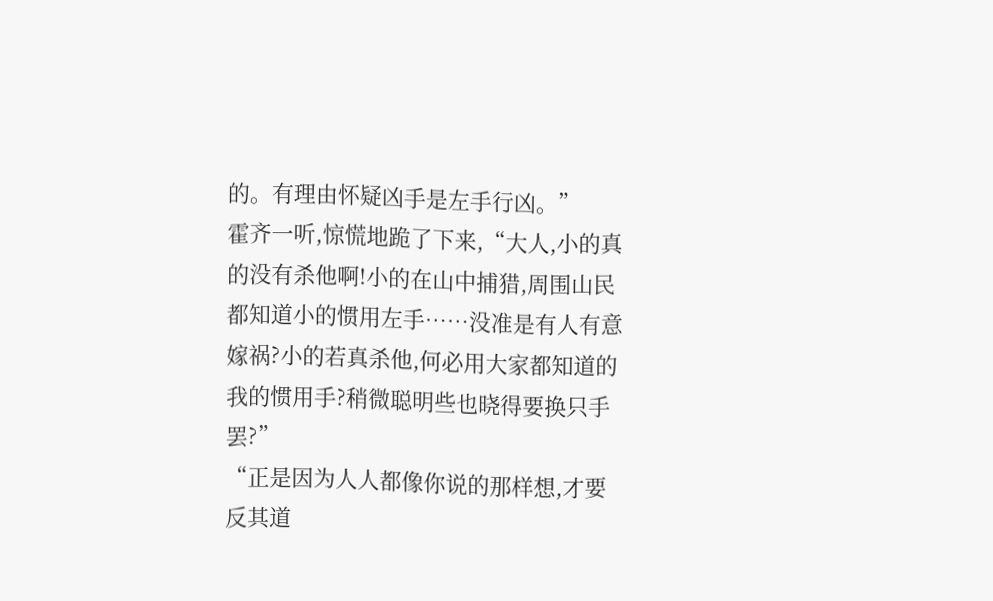的。有理由怀疑凶手是左手行凶。”
霍齐一听,惊慌地跪了下来,“大人,小的真的没有杀他啊!小的在山中捕猎,周围山民都知道小的惯用左手……没准是有人有意嫁祸?小的若真杀他,何必用大家都知道的我的惯用手?稍微聪明些也晓得要换只手罢?”
“正是因为人人都像你说的那样想,才要反其道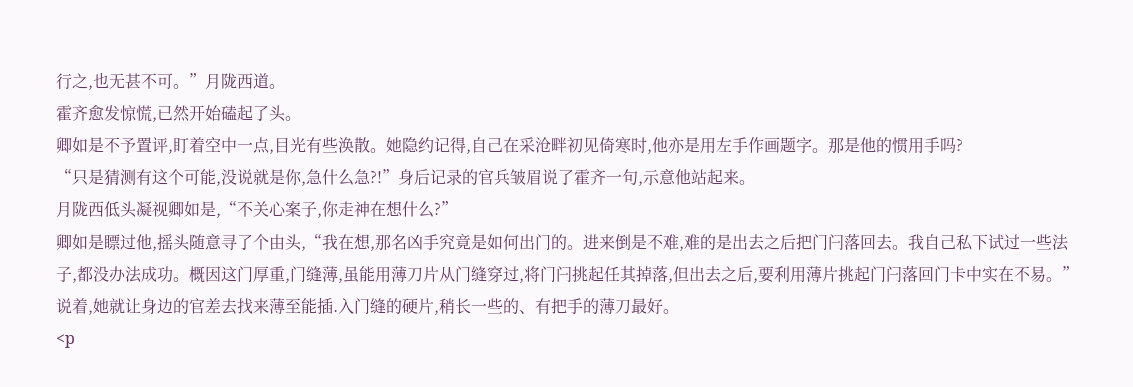行之,也无甚不可。”月陇西道。
霍齐愈发惊慌,已然开始磕起了头。
卿如是不予置评,盯着空中一点,目光有些涣散。她隐约记得,自己在采沧畔初见倚寒时,他亦是用左手作画题字。那是他的惯用手吗?
“只是猜测有这个可能,没说就是你,急什么急?!”身后记录的官兵皱眉说了霍齐一句,示意他站起来。
月陇西低头凝视卿如是,“不关心案子,你走神在想什么?”
卿如是瞟过他,摇头随意寻了个由头,“我在想,那名凶手究竟是如何出门的。进来倒是不难,难的是出去之后把门闩落回去。我自己私下试过一些法子,都没办法成功。概因这门厚重,门缝薄,虽能用薄刀片从门缝穿过,将门闩挑起任其掉落,但出去之后,要利用薄片挑起门闩落回门卡中实在不易。”
说着,她就让身边的官差去找来薄至能插.入门缝的硬片,稍长一些的、有把手的薄刀最好。
<p